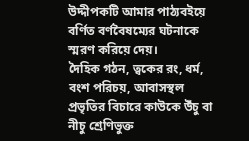উদ্দীপকটি আমার পাঠ্যবইয়ে বর্ণিত বর্ণবৈষম্যের ঘটনাকে স্মরণ করিয়ে দেয়।
দৈহিক গঠন, ত্বকের রং, ধর্ম, বংশ পরিচয়, আবাসস্থল প্রভৃতির বিচারে কাউকে উঁচু বা নীচু শ্রেণিভুক্ত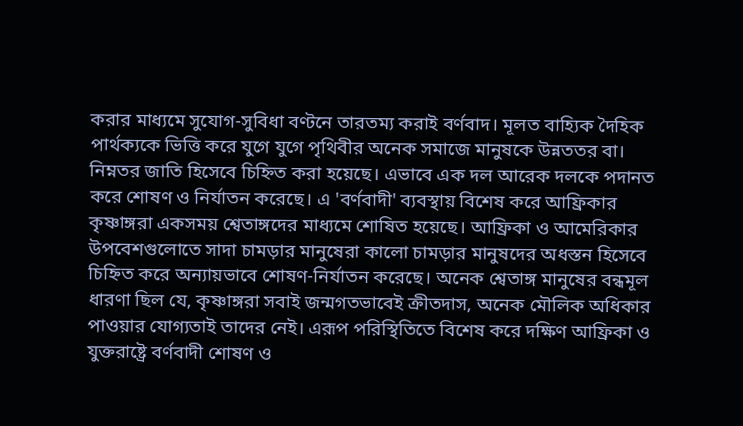করার মাধ্যমে সুযোগ-সুবিধা বণ্টনে তারতম্য করাই বর্ণবাদ। মূলত বাহ্যিক দৈহিক পার্থক্যকে ভিত্তি করে যুগে যুগে পৃথিবীর অনেক সমাজে মানুষকে উন্নততর বা। নিম্নতর জাতি হিসেবে চিহ্নিত করা হয়েছে। এভাবে এক দল আরেক দলকে পদানত করে শোষণ ও নির্যাতন করেছে। এ 'বর্ণবাদী' ব্যবস্থায় বিশেষ করে আফ্রিকার কৃষ্ণাঙ্গরা একসময় শ্বেতাঙ্গদের মাধ্যমে শোষিত হয়েছে। আফ্রিকা ও আমেরিকার উপবেশগুলোতে সাদা চামড়ার মানুষেরা কালো চামড়ার মানুষদের অধস্তন হিসেবে চিহ্নিত করে অন্যায়ভাবে শোষণ-নির্যাতন করেছে। অনেক শ্বেতাঙ্গ মানুষের বন্ধমূল ধারণা ছিল যে, কৃষ্ণাঙ্গরা সবাই জন্মগতভাবেই ক্রীতদাস, অনেক মৌলিক অধিকার পাওয়ার যোগ্যতাই তাদের নেই। এরূপ পরিস্থিতিতে বিশেষ করে দক্ষিণ আফ্রিকা ও যুক্তরাষ্ট্রে বর্ণবাদী শোষণ ও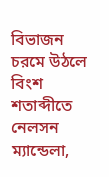বিভাজন চরমে উঠলে বিংশ শতাব্দীতে নেলসন ম্যান্ডেলা,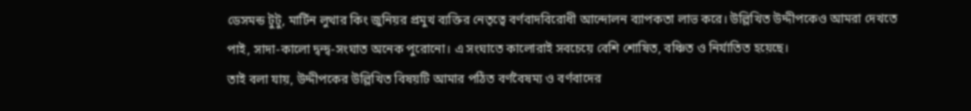ডেসমন্ড টুটু, মার্টিন লুথার কিং জুনিয়র প্রমুখ ব্যক্তির নেতৃত্বে বর্ণবাদবিরোধী আন্দোলন ব্যাপকতা লাভ করে। উল্লিখিত উদ্দীপকেও আমরা দেখতে পাই, সাদা-কালো দ্বন্দ্ব-সংঘাত অনেক পুরোনো। এ সংঘাতে কালোরাই সবচেয়ে বেশি শোষিত, বঞ্চিত ও নির্যাতিত হয়েছে।
তাই বলা যায়, উদ্দীপকের উল্লিখিত বিষয়টি আমার পঠিত বর্ণবৈষম্য ও বর্ণবাদের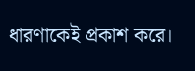ধারণাকেই প্রকাশ করে।